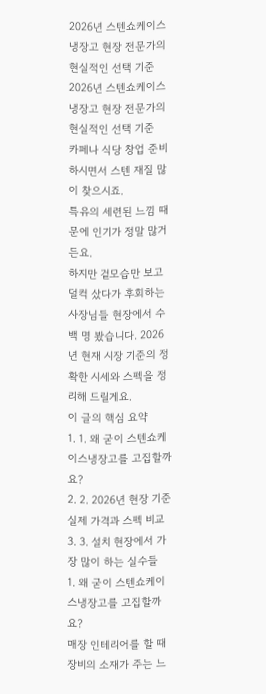2026년 스텐쇼케이스냉장고 현장 전문가의 현실적인 선택 기준
2026년 스텐쇼케이스냉장고 현장 전문가의 현실적인 선택 기준
카페나 식당 창업 준비하시면서 스텐 재질 많이 찾으시죠.
특유의 세련된 느낌 때문에 인기가 정말 많거든요.
하지만 겉모습만 보고 덜컥 샀다가 후회하는 사장님들 현장에서 수백 명 봤습니다. 2026년 현재 시장 기준의 정확한 시세와 스펙을 정리해 드릴게요.
이 글의 핵심 요약
1. 1. 왜 굳이 스텐쇼케이스냉장고를 고집할까요?
2. 2. 2026년 현장 기준 실제 가격과 스펙 비교
3. 3. 설치 현장에서 가장 많이 하는 실수들
1. 왜 굳이 스텐쇼케이스냉장고를 고집할까요?
매장 인테리어를 할 때 장비의 소재가 주는 느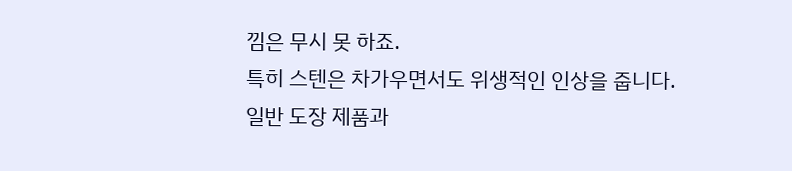낌은 무시 못 하죠.
특히 스텐은 차가우면서도 위생적인 인상을 줍니다.
일반 도장 제품과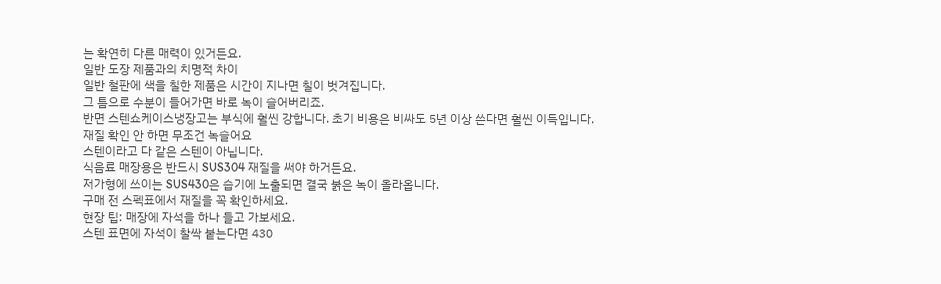는 확연히 다른 매력이 있거든요.
일반 도장 제품과의 치명적 차이
일반 철판에 색을 칠한 제품은 시간이 지나면 칠이 벗겨집니다.
그 틈으로 수분이 들어가면 바로 녹이 슬어버리죠.
반면 스텐쇼케이스냉장고는 부식에 훨씬 강합니다. 초기 비용은 비싸도 5년 이상 쓴다면 훨씬 이득입니다.
재질 확인 안 하면 무조건 녹슬어요
스텐이라고 다 같은 스텐이 아닙니다.
식음료 매장용은 반드시 SUS304 재질을 써야 하거든요.
저가형에 쓰이는 SUS430은 습기에 노출되면 결국 붉은 녹이 올라옵니다.
구매 전 스펙표에서 재질을 꼭 확인하세요.
현장 팁: 매장에 자석을 하나 들고 가보세요.
스텐 표면에 자석이 찰싹 붙는다면 430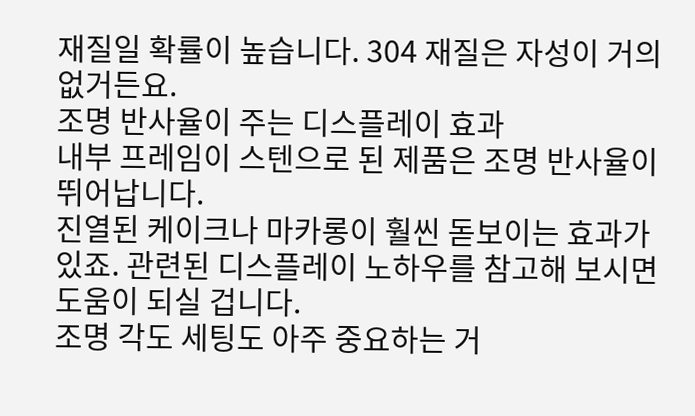재질일 확률이 높습니다. 304 재질은 자성이 거의 없거든요.
조명 반사율이 주는 디스플레이 효과
내부 프레임이 스텐으로 된 제품은 조명 반사율이 뛰어납니다.
진열된 케이크나 마카롱이 훨씬 돋보이는 효과가 있죠. 관련된 디스플레이 노하우를 참고해 보시면 도움이 되실 겁니다.
조명 각도 세팅도 아주 중요하는 거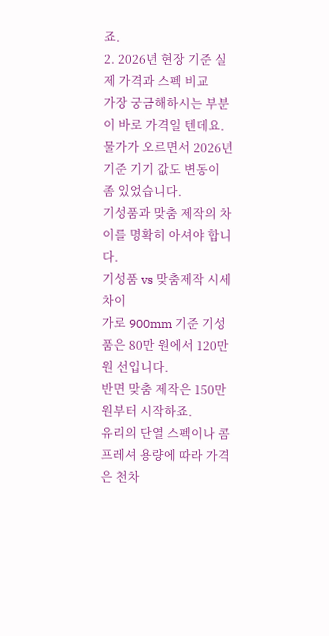죠.
2. 2026년 현장 기준 실제 가격과 스펙 비교
가장 궁금해하시는 부분이 바로 가격일 텐데요.
물가가 오르면서 2026년 기준 기기 값도 변동이 좀 있었습니다.
기성품과 맞춤 제작의 차이를 명확히 아셔야 합니다.
기성품 vs 맞춤제작 시세 차이
가로 900mm 기준 기성품은 80만 원에서 120만 원 선입니다.
반면 맞춤 제작은 150만 원부터 시작하죠.
유리의 단열 스펙이나 콤프레셔 용량에 따라 가격은 천차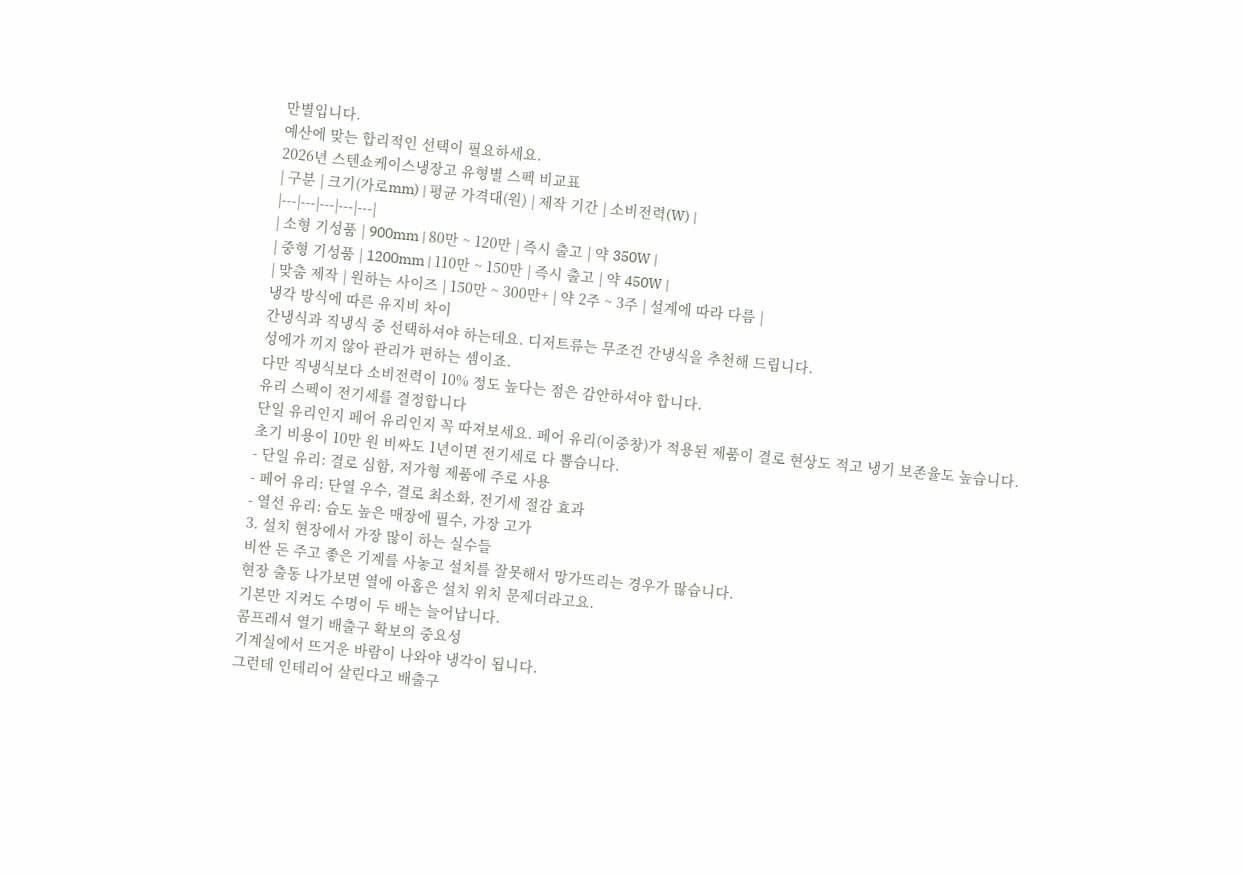만별입니다.
예산에 맞는 합리적인 선택이 필요하세요.
2026년 스텐쇼케이스냉장고 유형별 스펙 비교표
| 구분 | 크기(가로mm) | 평균 가격대(원) | 제작 기간 | 소비전력(W) |
|---|---|---|---|---|
| 소형 기성품 | 900mm | 80만 ~ 120만 | 즉시 출고 | 약 350W |
| 중형 기성품 | 1200mm | 110만 ~ 150만 | 즉시 출고 | 약 450W |
| 맞춤 제작 | 원하는 사이즈 | 150만 ~ 300만+ | 약 2주 ~ 3주 | 설계에 따라 다름 |
냉각 방식에 따른 유지비 차이
간냉식과 직냉식 중 선택하셔야 하는데요. 디저트류는 무조건 간냉식을 추천해 드립니다.
성에가 끼지 않아 관리가 편하는 셈이죠.
다만 직냉식보다 소비전력이 10% 정도 높다는 점은 감안하셔야 합니다.
유리 스펙이 전기세를 결정합니다
단일 유리인지 페어 유리인지 꼭 따져보세요. 페어 유리(이중창)가 적용된 제품이 결로 현상도 적고 냉기 보존율도 높습니다.
초기 비용이 10만 원 비싸도 1년이면 전기세로 다 뽑습니다.
- 단일 유리: 결로 심함, 저가형 제품에 주로 사용
- 페어 유리: 단열 우수, 결로 최소화, 전기세 절감 효과
- 열선 유리: 습도 높은 매장에 필수, 가장 고가
3. 설치 현장에서 가장 많이 하는 실수들
비싼 돈 주고 좋은 기계를 사놓고 설치를 잘못해서 망가뜨리는 경우가 많습니다.
현장 출동 나가보면 열에 아홉은 설치 위치 문제더라고요.
기본만 지켜도 수명이 두 배는 늘어납니다.
콤프레셔 열기 배출구 확보의 중요성
기계실에서 뜨거운 바람이 나와야 냉각이 됩니다.
그런데 인테리어 살린다고 배출구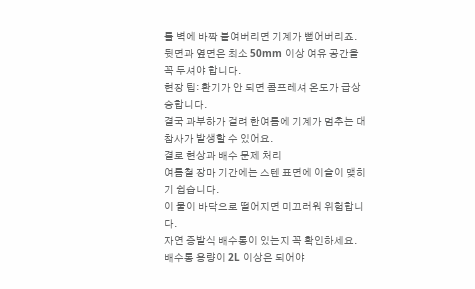를 벽에 바짝 붙여버리면 기계가 뻗어버리죠.
뒷면과 옆면은 최소 50mm 이상 여유 공간을 꼭 두셔야 합니다.
현장 팁: 환기가 안 되면 콤프레셔 온도가 급상승합니다.
결국 과부하가 걸려 한여름에 기계가 멈추는 대참사가 발생할 수 있어요.
결로 현상과 배수 문제 처리
여름철 장마 기간에는 스텐 표면에 이슬이 맺히기 쉽습니다.
이 물이 바닥으로 떨어지면 미끄러워 위험합니다.
자연 증발식 배수통이 있는지 꼭 확인하세요. 배수통 용량이 2L 이상은 되어야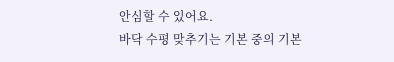안심할 수 있어요.
바닥 수평 맞추기는 기본 중의 기본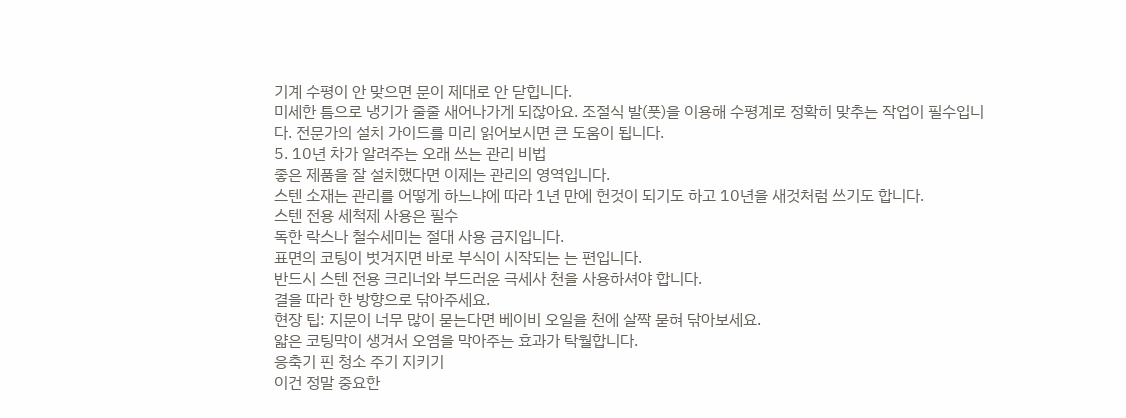기계 수평이 안 맞으면 문이 제대로 안 닫힙니다.
미세한 틈으로 냉기가 줄줄 새어나가게 되잖아요. 조절식 발(풋)을 이용해 수평계로 정확히 맞추는 작업이 필수입니다. 전문가의 설치 가이드를 미리 읽어보시면 큰 도움이 됩니다.
5. 10년 차가 알려주는 오래 쓰는 관리 비법
좋은 제품을 잘 설치했다면 이제는 관리의 영역입니다.
스텐 소재는 관리를 어떻게 하느냐에 따라 1년 만에 헌것이 되기도 하고 10년을 새것처럼 쓰기도 합니다.
스텐 전용 세척제 사용은 필수
독한 락스나 철수세미는 절대 사용 금지입니다.
표면의 코팅이 벗겨지면 바로 부식이 시작되는 는 편입니다.
반드시 스텐 전용 크리너와 부드러운 극세사 천을 사용하셔야 합니다.
결을 따라 한 방향으로 닦아주세요.
현장 팁: 지문이 너무 많이 묻는다면 베이비 오일을 천에 살짝 묻혀 닦아보세요.
얇은 코팅막이 생겨서 오염을 막아주는 효과가 탁월합니다.
응축기 핀 청소 주기 지키기
이건 정말 중요한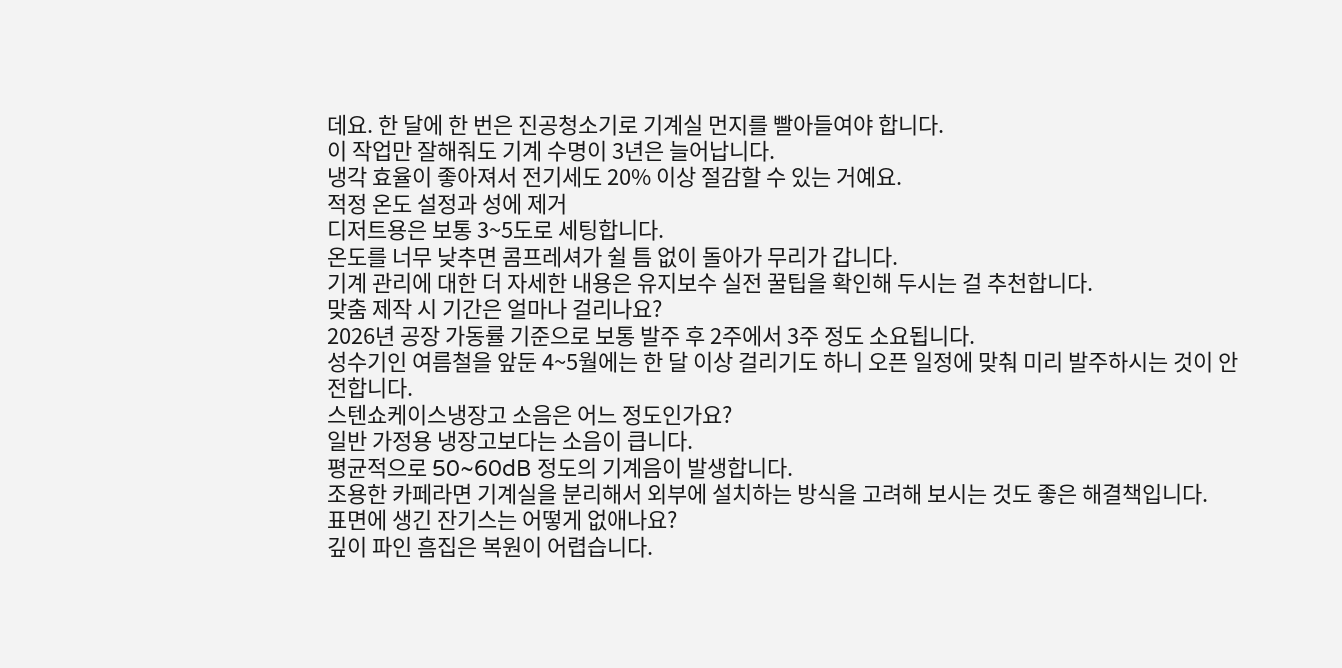데요. 한 달에 한 번은 진공청소기로 기계실 먼지를 빨아들여야 합니다.
이 작업만 잘해줘도 기계 수명이 3년은 늘어납니다.
냉각 효율이 좋아져서 전기세도 20% 이상 절감할 수 있는 거예요.
적정 온도 설정과 성에 제거
디저트용은 보통 3~5도로 세팅합니다.
온도를 너무 낮추면 콤프레셔가 쉴 틈 없이 돌아가 무리가 갑니다.
기계 관리에 대한 더 자세한 내용은 유지보수 실전 꿀팁을 확인해 두시는 걸 추천합니다.
맞춤 제작 시 기간은 얼마나 걸리나요?
2026년 공장 가동률 기준으로 보통 발주 후 2주에서 3주 정도 소요됩니다.
성수기인 여름철을 앞둔 4~5월에는 한 달 이상 걸리기도 하니 오픈 일정에 맞춰 미리 발주하시는 것이 안전합니다.
스텐쇼케이스냉장고 소음은 어느 정도인가요?
일반 가정용 냉장고보다는 소음이 큽니다.
평균적으로 50~60dB 정도의 기계음이 발생합니다.
조용한 카페라면 기계실을 분리해서 외부에 설치하는 방식을 고려해 보시는 것도 좋은 해결책입니다.
표면에 생긴 잔기스는 어떻게 없애나요?
깊이 파인 흠집은 복원이 어렵습니다.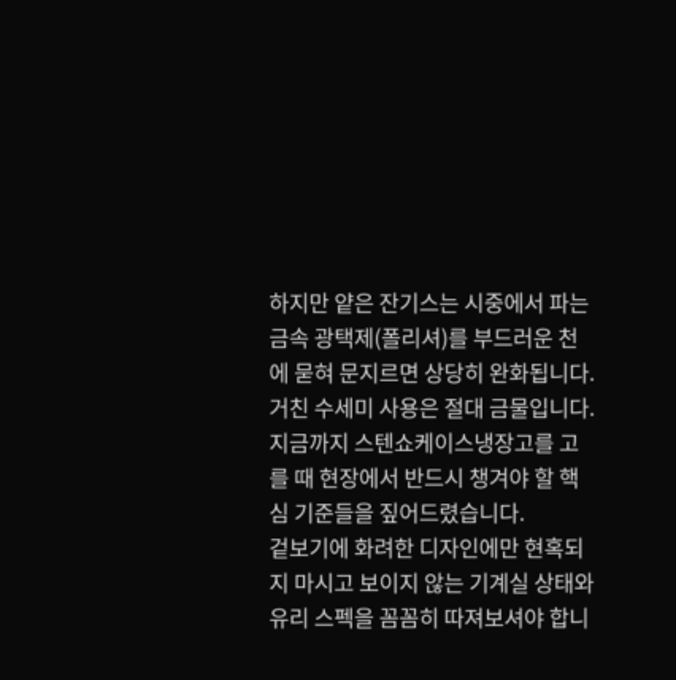하지만 얕은 잔기스는 시중에서 파는 금속 광택제(폴리셔)를 부드러운 천에 묻혀 문지르면 상당히 완화됩니다.
거친 수세미 사용은 절대 금물입니다.
지금까지 스텐쇼케이스냉장고를 고를 때 현장에서 반드시 챙겨야 할 핵심 기준들을 짚어드렸습니다.
겉보기에 화려한 디자인에만 현혹되지 마시고 보이지 않는 기계실 상태와 유리 스펙을 꼼꼼히 따져보셔야 합니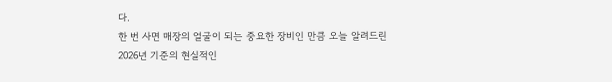다.
한 번 사면 매장의 얼굴이 되는 중요한 장비인 만큼 오늘 알려드린 2026년 기준의 현실적인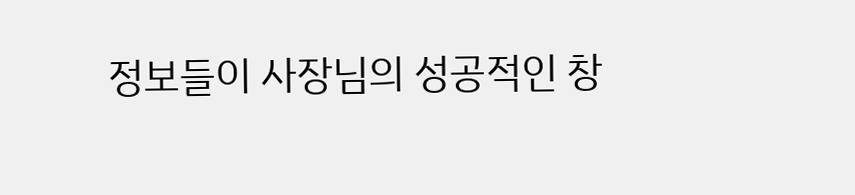정보들이 사장님의 성공적인 창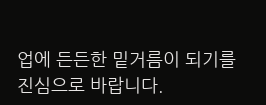업에 든든한 밑거름이 되기를 진심으로 바랍니다.